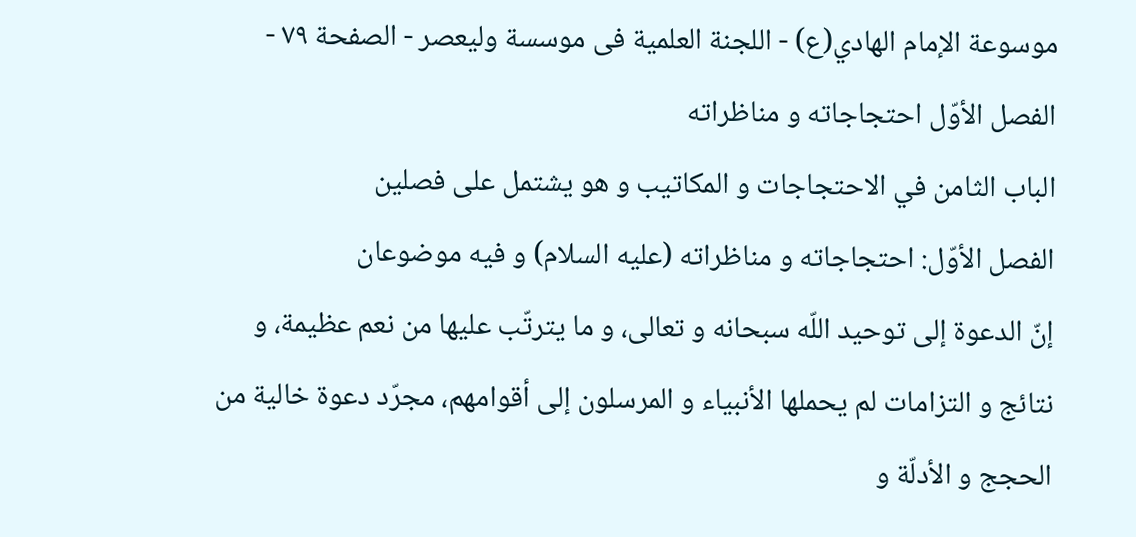موسوعة الإمام الهادي(ع) - اللجنة العلمیة فی موسسة ولیعصر - الصفحة ٧٩ - الفصل الأوّل احتجاجاته و مناظراته
الباب الثامن في الاحتجاجات و المكاتيب و هو يشتمل على فصلين
الفصل الأوّل: احتجاجاته و مناظراته (عليه السلام) و فيه موضوعان
إنّ الدعوة إلى توحيد اللّه سبحانه و تعالى، و ما يترتّب عليها من نعم عظيمة، و نتائج و التزامات لم يحملها الأنبياء و المرسلون إلى أقوامهم، مجرّد دعوة خالية من الحجج و الأدلّة و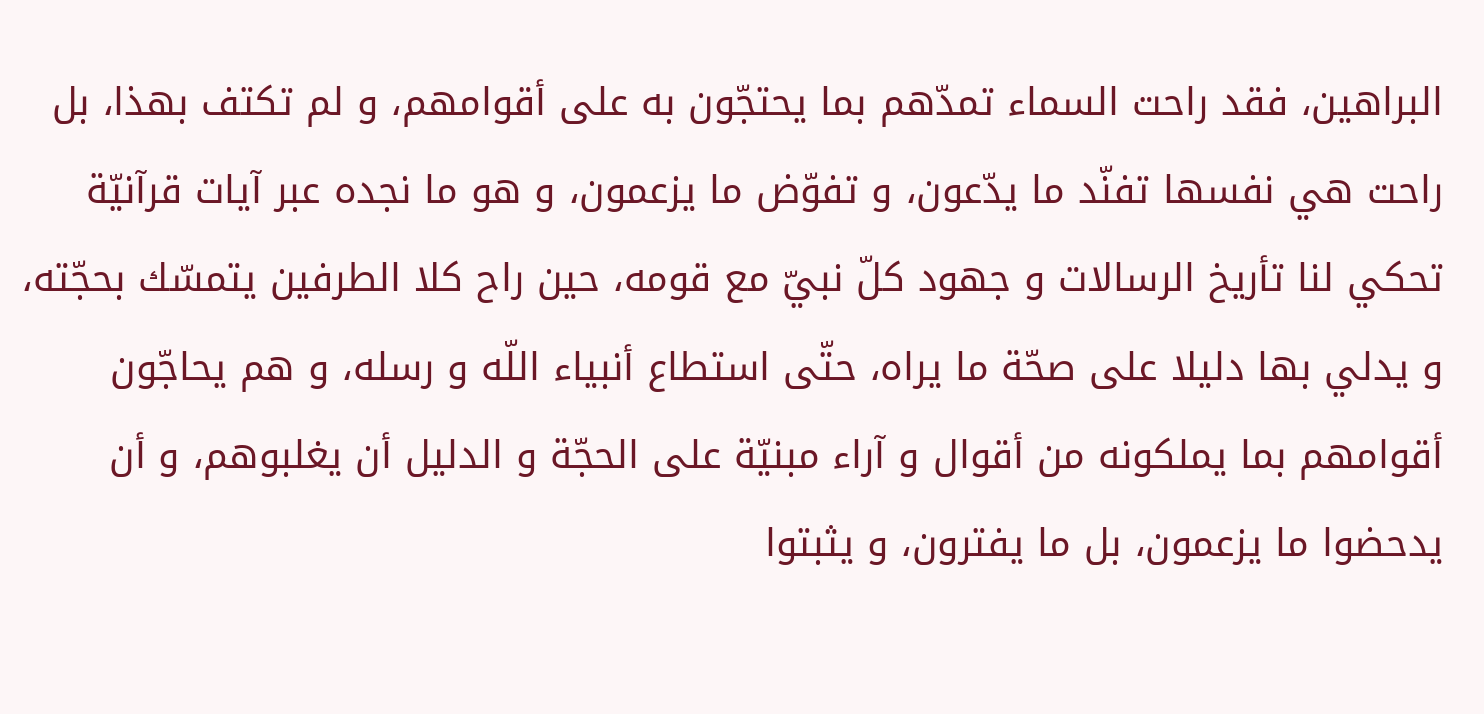البراهين، فقد راحت السماء تمدّهم بما يحتجّون به على أقوامهم، و لم تكتف بهذا، بل راحت هي نفسها تفنّد ما يدّعون، و تفوّض ما يزعمون، و هو ما نجده عبر آيات قرآنيّة تحكي لنا تأريخ الرسالات و جهود كلّ نبيّ مع قومه، حين راح كلا الطرفين يتمسّك بحجّته، و يدلي بها دليلا على صحّة ما يراه، حتّى استطاع أنبياء اللّه و رسله، و هم يحاجّون أقوامهم بما يملكونه من أقوال و آراء مبنيّة على الحجّة و الدليل أن يغلبوهم، و أن يدحضوا ما يزعمون، بل ما يفترون، و يثبتوا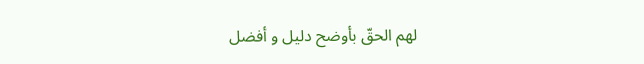لهم الحقّ بأوضح دليل و أفضل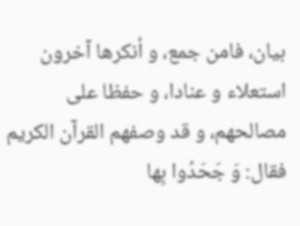بيان، فامن جمع، و أنكرها آخرون استعلاء و عنادا، و حفظا على مصالحهم، و قد وصفهم القرآن الكريم فقال: وَ جَحَدُوا بِها